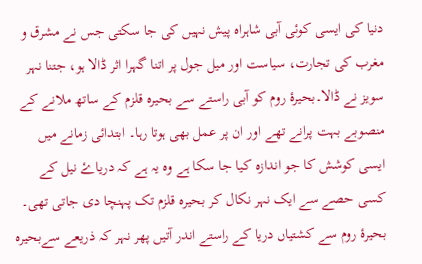دنیا کی ایسی کوئی آبی شاہراہ پیش نہیں کی جا سکتی جس نے مشرق و مغرب کی تجارت، سیاست اور میل جول پر اتنا گہرا اثر ڈالا ہو، جتنا نہر سویز نے ڈالا۔بحیرۂ روم کو آبی راستے سے بحیرہ قلزم کے ساتھ ملانے کے منصوبے بہت پرانے تھے اور ان پر عمل بھی ہوتا رہا۔ ابتدائی زمانے میں ایسی کوشش کا جو اندازہ کیا جا سکا ہے وہ یہ ہے کہ دریاۓ نیل کے کسی حصے سے ایک نہر نکال کر بحیرہ قلزم تک پہنچا دی جاتی تھی۔
بحیرۂ روم سے کشتیاں دریا کے راستے اندر آتیں پھر نہر کہ ذریعے سےبحیرہ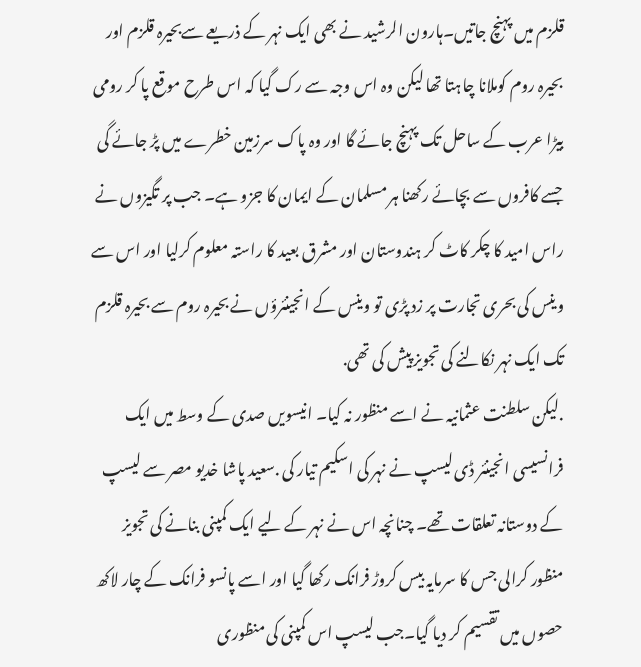قلزم میں پہنچ جاتیں۔ہارون الرشید نے بھی ایک نہر کے ذریعے سےبحیرہ قلزم اور بحیرہ روم کوملانا چاہتا تھا لیکن وہ اس وجہ سے رک گیا کہ اس طرح موقع پا کر رومی بیڑا عرب کے ساحل تک پہنچ جائے گا اور وہ پاک سرزمین خطرے میں پڑ جائے گی جسے کافروں سے بچائے رکھنا ہر مسلمان کے ایمان کا جزو ہے۔ جب پر تگیزوں نے راس امید کا چکر کاٹ کر ہندوستان اور مشرق بعید کا راستہ معلوم کرلیا اور اس سے وینس کی بحری تجارت پر زد پڑی تو وینس کے انجینئرؤں نے بحیرہ روم سے بحیرہ قلزم تک ایک نہر نکالنے کی تجویز پیش کی تھی.
.لیکن سلطنت عثمانیہ نے اسے منظور نہ کیا۔ انیسویں صدی کے وسط میں ایک فرانسیسی انجینئر ڈی لیسپ نے نہر کی اسکیم تیار کی .سعید پاشا خدیو مصر سے لیسپ کے دوستانہ تعلقات تھے۔ چنانچہ اس نے نہر کے لیے ایک کمپنی بنانے کی تجویز منظور کرالی جس کا سرمایہ بیس کروڑ فرانک رکھا گیا اور اسے پانسو فرانک کے چار لاکھ حصوں میں تقسیم کر دیا گیا۔جب لیسپ اس کمپنی کی منظوری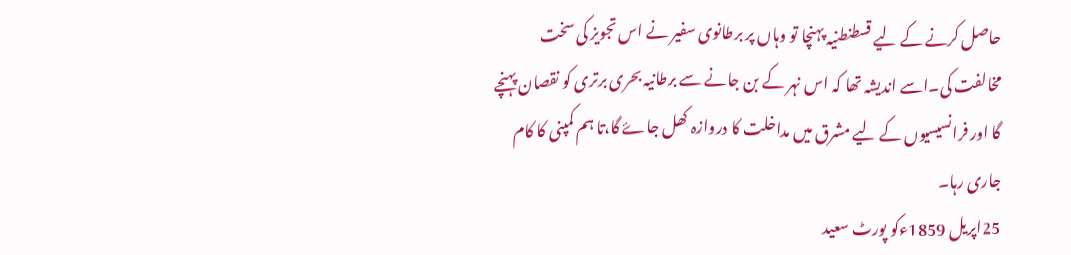حاصل کرنے کے لیے قسطنطنیہ پہنچا تو وہاں پر برطانوی سفیر نے اس تجویز کی سخت مخالفت کی۔اسے اندیشہ تھا کہ اس نہر کے بن جانے سے برطانیہ بحری برتری کو نقصان پہنچے گا اور فرانسیسیوں کے لیے مشرق میں مداخلت کا دروازہ کھل جاۓ گا،تا ہم کمپنی کا کام جاری رہا۔
25اپریل 1859ءکو پورٹ سعید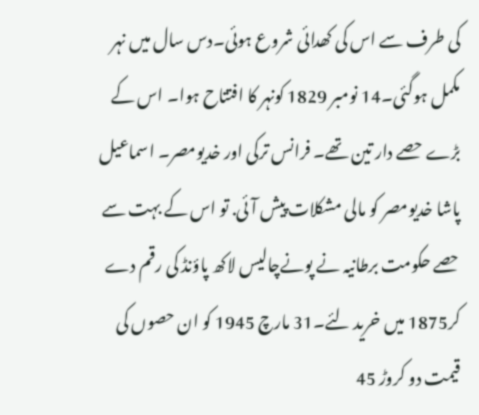کی طرف سے اس کی کھدائی شروع ہوئی۔دس سال میں نہر مکمل ہوگئی۔14 نومبر 1829 کونہر کا افتتاح ہوا۔ اس کے بڑے حصے دار تین تھے۔ فرانس ترکی اور خدیومصر۔ اسماعیل پاشا خدیومصر کو مالی مشکلات پیش آئی. تو اس کے بہت سے حصے حکومت برطانیہ نے پونےچالیس لاکھ پاؤنڈ کی رقم دے کر1875 میں خرید لئے۔31 مارچ 1945 کو ان حصوں کی قیمت دو کروڑ 45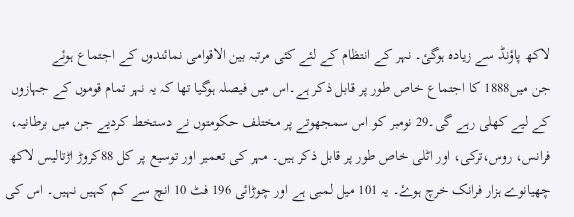لاکھ پاؤنڈ سے زیادہ ہوگئ۔ نہر کے انتظام کے لئے کئی مرتبہ بین الاقوامی نمائندوں کے اجتماع ہوئے
جن میں1888 کا اجتماع خاص طور پر قابل ذکر ہے۔اس میں فیصلہ ہوگیا تھا کہ یہ نہر تمام قوموں کے جہازوں کے لیے کھلی رہے گی۔29 نومبر کو اس سمجھوتے پر مختلف حکومتوں نے دستخط کردیے جن میں برطانیہ، فرانس، روس،ترکی، اور اٹلی خاص طور پر قابل ذکر ہیں۔ مہر کی تعمیر اور توسیع پر کل 88کروڑ اڑتالیس لاکھ چھیانوے ہزار فرانک خرچ ہوۓ۔ یہ 101 میل لمبی ہے اور چوڑائی 196 فٹ 10 انچ سے کم کہیں نہیں۔ اس کی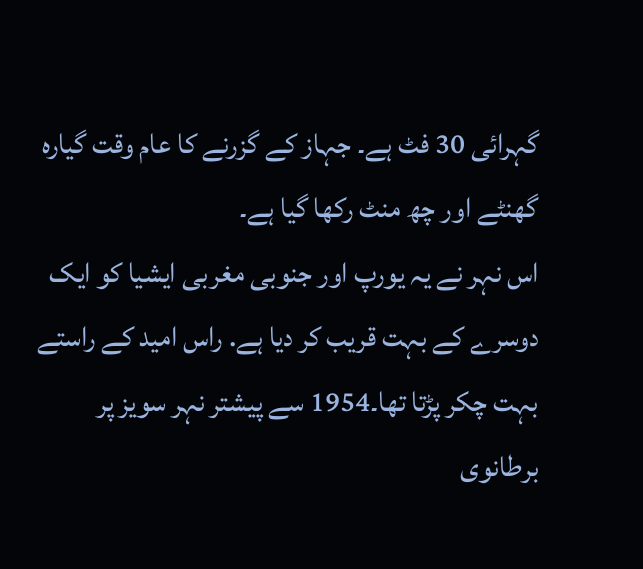گہرائی 30 فٹ ہے۔ جہاز کے گزرنے کا عام وقت گیارہ گھنٹے اور چھ منٹ رکھا گیا ہے۔
اس نہر نے یہ یورپ اور جنوبی مغربی ایشیا کو ایک دوسرے کے بہت قریب کر دیا ہے. راس امید کے راستے بہت چکر پڑتا تھا۔1954 سے پیشتر نہر سویز پر برطانوی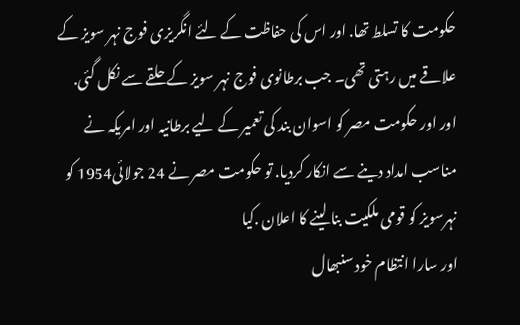حکومت کا تسلط تھا. اور اس کی حفاظت کے لئے انگریزی فوج نہر سویز کے علاقے میں رہتی تھی۔ جب برطانوی فوج نہر سویز کے حلقے سے نکل گئی. اور اور حکومت مصر کو اسوان بند کی تعمیر کے لیے برطانیہ اور امریکہ نے مناسب امداد دینے سے انکار کردیا. تو حکومت مصر نے 24 جولائی1954 کو نہرسویز کو قومی ملکیت بنا لینے کا اعلان .کیا
اور سارا انتظام خود سنبھال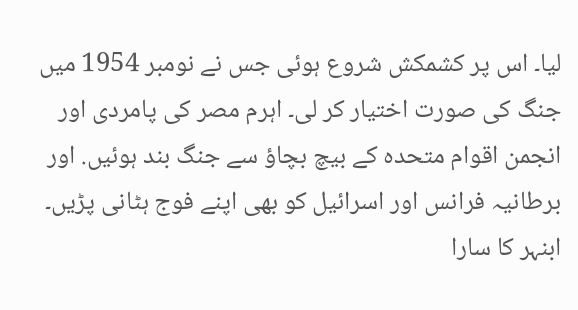لیا۔ اس پر کشمکش شروع ہوئی جس نے نومبر 1954 میں جنگ کی صورت اختیار کر لی۔ اہرم مصر کی پامردی اور انجمن اقوام متحدہ کے بیچ بچاؤ سے جنگ بند ہوئیں. اور برطانیہ فرانس اور اسرائیل کو بھی اپنے فوج ہٹانی پڑیں۔ ابنہر کا سارا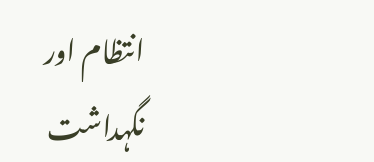انتظام اور نگہداشت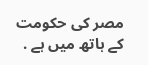مصر کی حکومت کے ہاتھ میں ہے .